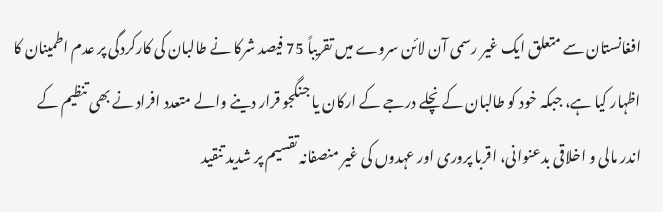افغانستان سے متعلق ایک غیر رسمی آن لائن سروے میں تقریباً 75 فیصد شرکا نے طالبان کی کارکردگی پر عدم اطمینان کا اظہار کیا ہے، جبکہ خود کو طالبان کے نچلے درجے کے ارکان یا جنگجو قرار دینے والے متعدد افراد نے بھی تنظیم کے اندر مالی و اخلاقی بدعنوانی، اقربا پروری اور عہدوں کی غیر منصفانہ تقسیم پر شدید تنقید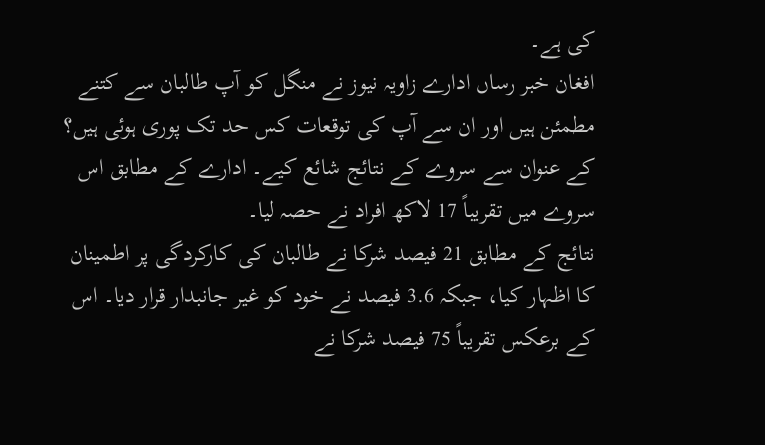کی ہے۔
افغان خبر رساں ادارے زاویہ نیوز نے منگل کو آپ طالبان سے کتنے مطمئن ہیں اور ان سے آپ کی توقعات کس حد تک پوری ہوئی ہیں؟ کے عنوان سے سروے کے نتائج شائع کیے۔ ادارے کے مطابق اس سروے میں تقریباً 17 لاکھ افراد نے حصہ لیا۔
نتائج کے مطابق 21 فیصد شرکا نے طالبان کی کارکردگی پر اطمینان کا اظہار کیا، جبکہ 3.6 فیصد نے خود کو غیر جانبدار قرار دیا۔ اس کے برعکس تقریباً 75 فیصد شرکا نے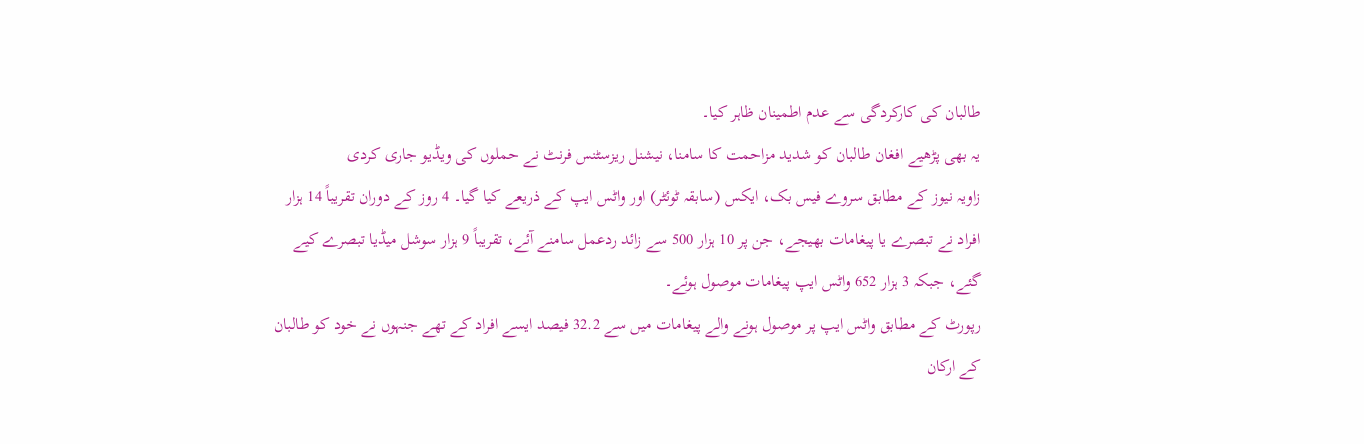طالبان کی کارکردگی سے عدم اطمینان ظاہر کیا۔
یہ بھی پڑھیے افغان طالبان کو شدید مزاحمت کا سامنا، نیشنل ریزسٹنس فرنٹ نے حملوں کی ویڈیو جاری کردی
زاویہ نیوز کے مطابق سروے فیس بک، ایکس (سابقہ ٹوئٹر) اور واٹس ایپ کے ذریعے کیا گیا۔ 4 روز کے دوران تقریباً 14 ہزار افراد نے تبصرے یا پیغامات بھیجے، جن پر 10 ہزار 500 سے زائد ردعمل سامنے آئے، تقریباً 9 ہزار سوشل میڈیا تبصرے کیے گئے، جبکہ 3 ہزار 652 واٹس ایپ پیغامات موصول ہوئے۔
رپورٹ کے مطابق واٹس ایپ پر موصول ہونے والے پیغامات میں سے 32.2 فیصد ایسے افراد کے تھے جنہوں نے خود کو طالبان کے ارکان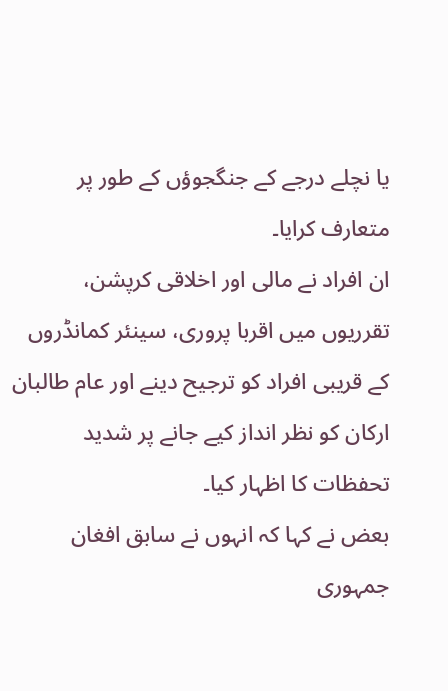یا نچلے درجے کے جنگجوؤں کے طور پر متعارف کرایا۔
ان افراد نے مالی اور اخلاقی کرپشن، تقرریوں میں اقربا پروری، سینئر کمانڈروں کے قریبی افراد کو ترجیح دینے اور عام طالبان ارکان کو نظر انداز کیے جانے پر شدید تحفظات کا اظہار کیا۔
بعض نے کہا کہ انہوں نے سابق افغان جمہوری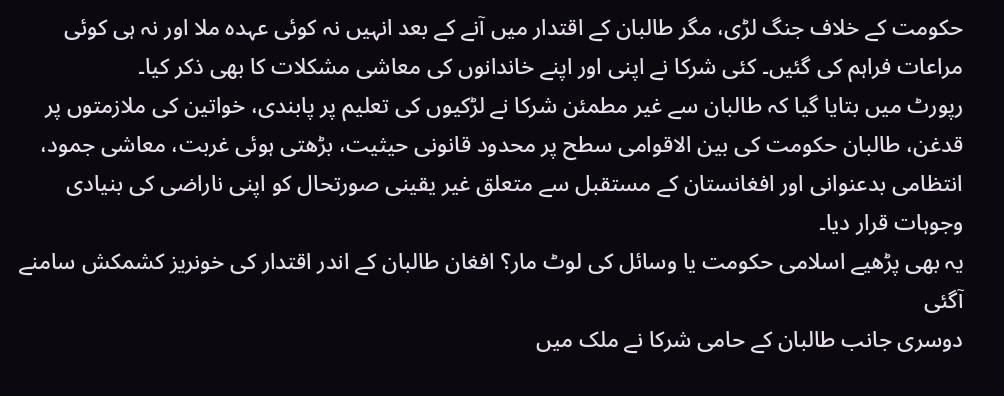حکومت کے خلاف جنگ لڑی، مگر طالبان کے اقتدار میں آنے کے بعد انہیں نہ کوئی عہدہ ملا اور نہ ہی کوئی مراعات فراہم کی گئیں۔ کئی شرکا نے اپنی اور اپنے خاندانوں کی معاشی مشکلات کا بھی ذکر کیا۔
رپورٹ میں بتایا گیا کہ طالبان سے غیر مطمئن شرکا نے لڑکیوں کی تعلیم پر پابندی، خواتین کی ملازمتوں پر قدغن، طالبان حکومت کی بین الاقوامی سطح پر محدود قانونی حیثیت، بڑھتی ہوئی غربت، معاشی جمود، انتظامی بدعنوانی اور افغانستان کے مستقبل سے متعلق غیر یقینی صورتحال کو اپنی ناراضی کی بنیادی وجوہات قرار دیا۔
یہ بھی پڑھیے اسلامی حکومت یا وسائل کی لوٹ مار؟ افغان طالبان کے اندر اقتدار کی خونریز کشمکش سامنے آگئی
دوسری جانب طالبان کے حامی شرکا نے ملک میں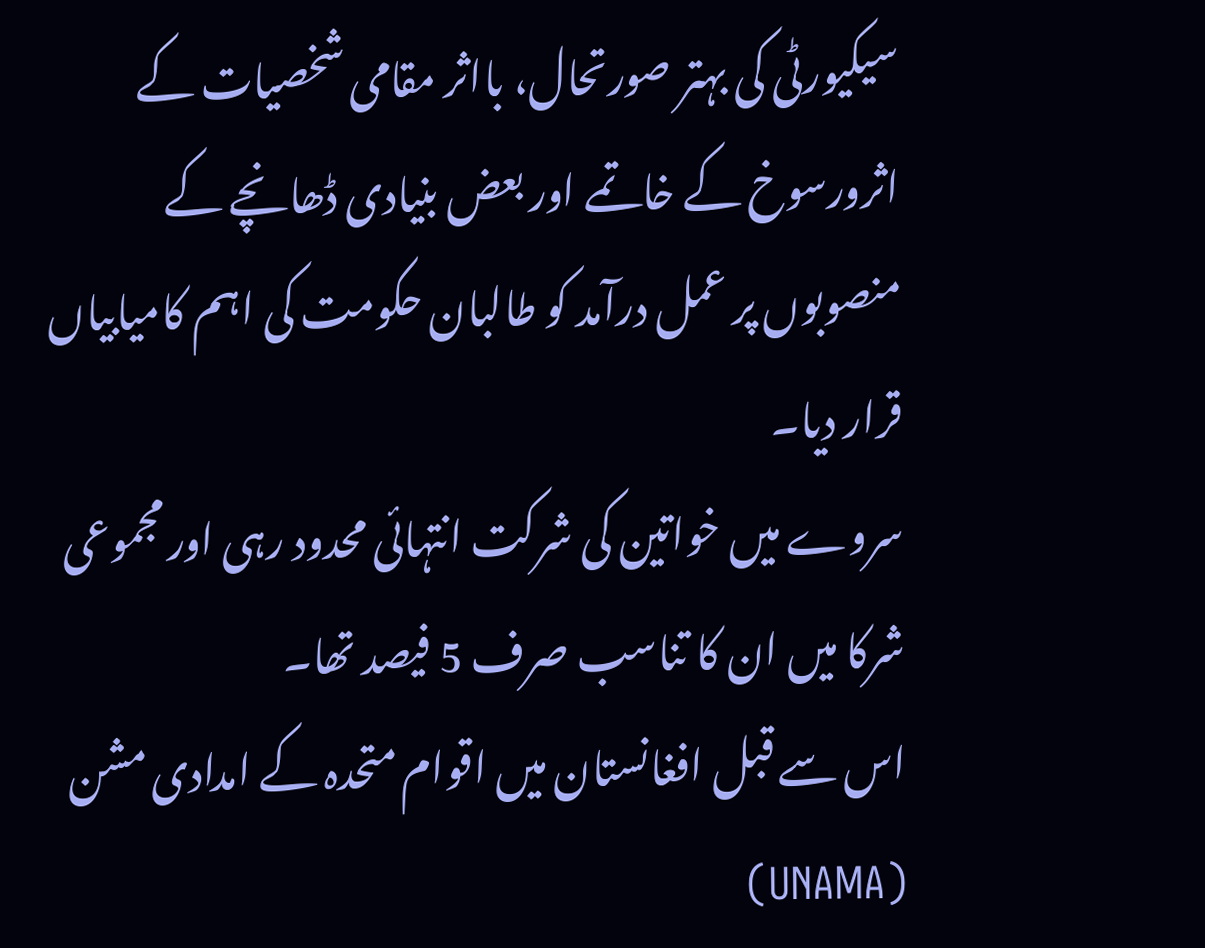سیکیورٹی کی بہتر صورتحال، بااثر مقامی شخصیات کے اثرورسوخ کے خاتمے اور بعض بنیادی ڈھانچے کے منصوبوں پر عمل درآمد کو طالبان حکومت کی اہم کامیابیاں قرار دیا۔
سروے میں خواتین کی شرکت انتہائی محدود رہی اور مجموعی شرکا میں ان کا تناسب صرف 5 فیصد تھا۔
اس سے قبل افغانستان میں اقوام متحدہ کے امدادی مشن (UNAMA)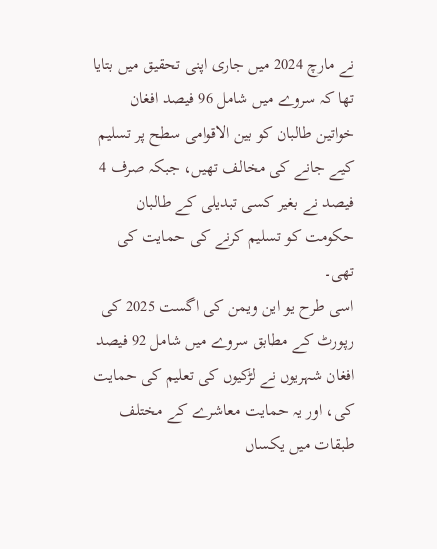نے مارچ 2024 میں جاری اپنی تحقیق میں بتایا تھا کہ سروے میں شامل 96 فیصد افغان خواتین طالبان کو بین الاقوامی سطح پر تسلیم کیے جانے کی مخالف تھیں، جبکہ صرف 4 فیصد نے بغیر کسی تبدیلی کے طالبان حکومت کو تسلیم کرنے کی حمایت کی تھی۔
اسی طرح یو این ویمن کی اگست 2025 کی رپورٹ کے مطابق سروے میں شامل 92 فیصد افغان شہریوں نے لڑکیوں کی تعلیم کی حمایت کی، اور یہ حمایت معاشرے کے مختلف طبقات میں یکساں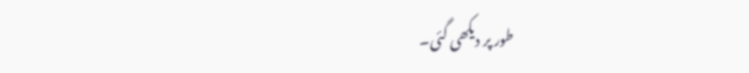طور پر دیکھی گئی۔